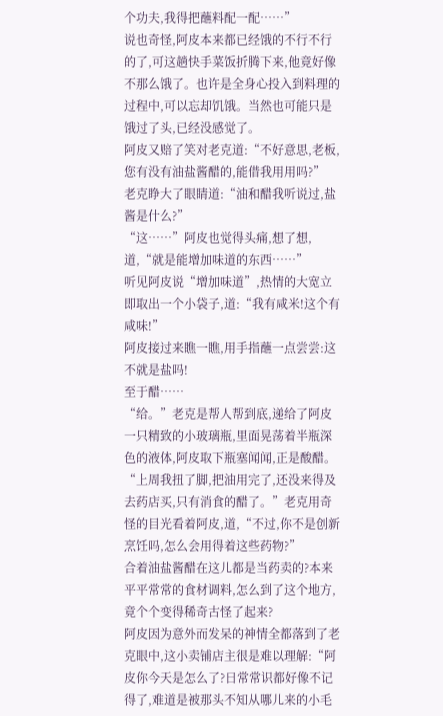个功夫,我得把蘸料配一配……”
说也奇怪,阿皮本来都已经饿的不行不行的了,可这趟快手菜饭折腾下来,他竟好像不那么饿了。也许是全身心投入到料理的过程中,可以忘却饥饿。当然也可能只是饿过了头,已经没感觉了。
阿皮又赔了笑对老克道:“不好意思,老板,您有没有油盐酱醋的,能借我用用吗?”
老克睁大了眼睛道:“油和醋我听说过,盐酱是什么?”
“这……”阿皮也觉得头痛,想了想,道,“就是能增加味道的东西……”
听见阿皮说“增加味道”,热情的大宽立即取出一个小袋子,道:“我有咸米!这个有咸味!”
阿皮接过来瞧一瞧,用手指蘸一点尝尝:这不就是盐吗!
至于醋……
“给。”老克是帮人帮到底,递给了阿皮一只精致的小玻璃瓶,里面晃荡着半瓶深色的液体,阿皮取下瓶塞闻闻,正是酸醋。
“上周我扭了脚,把油用完了,还没来得及去药店买,只有消食的醋了。”老克用奇怪的目光看着阿皮,道,“不过,你不是创新烹饪吗,怎么会用得着这些药物?”
合着油盐酱醋在这儿都是当药卖的?本来平平常常的食材调料,怎么到了这个地方,竟个个变得稀奇古怪了起来?
阿皮因为意外而发呆的神情全都落到了老克眼中,这小卖铺店主很是难以理解:“阿皮你今天是怎么了?日常常识都好像不记得了,难道是被那头不知从哪儿来的小毛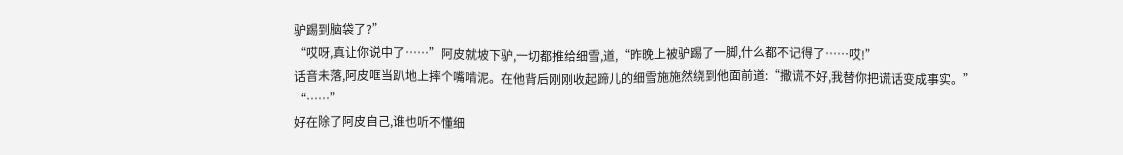驴踢到脑袋了?”
“哎呀,真让你说中了……”阿皮就坡下驴,一切都推给细雪,道,“昨晚上被驴踢了一脚,什么都不记得了……哎!”
话音未落,阿皮哐当趴地上摔个嘴啃泥。在他背后刚刚收起蹄儿的细雪施施然绕到他面前道:“撒谎不好,我替你把谎话变成事实。”
“……”
好在除了阿皮自己,谁也听不懂细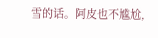雪的话。阿皮也不尴尬,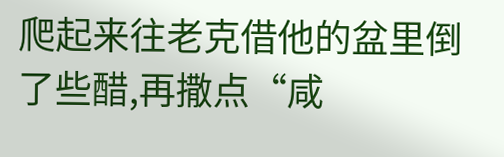爬起来往老克借他的盆里倒了些醋,再撒点“咸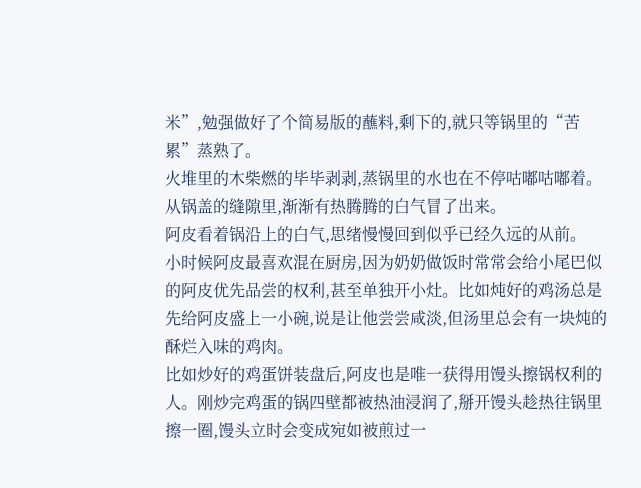米”,勉强做好了个简易版的蘸料,剩下的,就只等锅里的“苦累”蒸熟了。
火堆里的木柴燃的毕毕剥剥,蒸锅里的水也在不停咕嘟咕嘟着。从锅盖的缝隙里,渐渐有热腾腾的白气冒了出来。
阿皮看着锅沿上的白气,思绪慢慢回到似乎已经久远的从前。
小时候阿皮最喜欢混在厨房,因为奶奶做饭时常常会给小尾巴似的阿皮优先品尝的权利,甚至单独开小灶。比如炖好的鸡汤总是先给阿皮盛上一小碗,说是让他尝尝咸淡,但汤里总会有一块炖的酥烂入味的鸡肉。
比如炒好的鸡蛋饼装盘后,阿皮也是唯一获得用馒头擦锅权利的人。刚炒完鸡蛋的锅四壁都被热油浸润了,掰开馒头趁热往锅里擦一圈,馒头立时会变成宛如被煎过一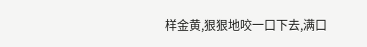样金黄,狠狠地咬一口下去,满口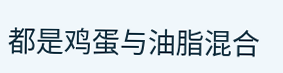都是鸡蛋与油脂混合